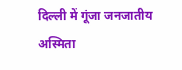दिल्ली में गूंजा जनजातीय अस्मिता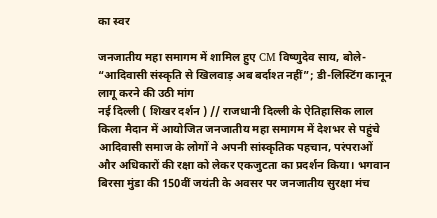का स्वर

जनजातीय महा समागम में शामिल हुए CM विष्णुदेव साय, बोले- “आदिवासी संस्कृति से खिलवाड़ अब बर्दाश्त नहीं”; डी-लिस्टिंग कानून लागू करने की उठी मांग
नई दिल्ली ( शिखर दर्शन ) // राजधानी दिल्ली के ऐतिहासिक लाल किला मैदान में आयोजित जनजातीय महा समागम में देशभर से पहुंचे आदिवासी समाज के लोगों ने अपनी सांस्कृतिक पहचान, परंपराओं और अधिकारों की रक्षा को लेकर एकजुटता का प्रदर्शन किया। भगवान बिरसा मुंडा की 150वीं जयंती के अवसर पर जनजातीय सुरक्षा मंच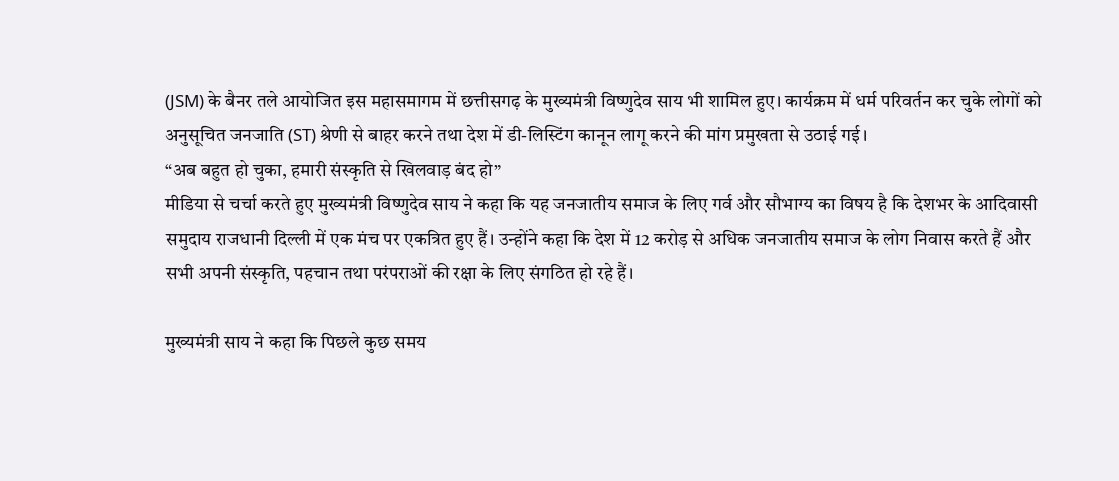(JSM) के बैनर तले आयोजित इस महासमागम में छत्तीसगढ़ के मुख्यमंत्री विष्णुदेव साय भी शामिल हुए। कार्यक्रम में धर्म परिवर्तन कर चुके लोगों को अनुसूचित जनजाति (ST) श्रेणी से बाहर करने तथा देश में डी-लिस्टिंग कानून लागू करने की मांग प्रमुखता से उठाई गई।
“अब बहुत हो चुका, हमारी संस्कृति से खिलवाड़ बंद हो”
मीडिया से चर्चा करते हुए मुख्यमंत्री विष्णुदेव साय ने कहा कि यह जनजातीय समाज के लिए गर्व और सौभाग्य का विषय है कि देशभर के आदिवासी समुदाय राजधानी दिल्ली में एक मंच पर एकत्रित हुए हैं। उन्होंने कहा कि देश में 12 करोड़ से अधिक जनजातीय समाज के लोग निवास करते हैं और सभी अपनी संस्कृति, पहचान तथा परंपराओं की रक्षा के लिए संगठित हो रहे हैं।

मुख्यमंत्री साय ने कहा कि पिछले कुछ समय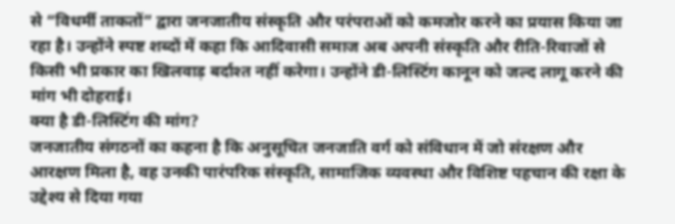से “विधर्मी ताकतों” द्वारा जनजातीय संस्कृति और परंपराओं को कमजोर करने का प्रयास किया जा रहा है। उन्होंने स्पष्ट शब्दों में कहा कि आदिवासी समाज अब अपनी संस्कृति और रीति-रिवाजों से किसी भी प्रकार का खिलवाड़ बर्दाश्त नहीं करेगा। उन्होंने डी-लिस्टिंग कानून को जल्द लागू करने की मांग भी दोहराई।
क्या है डी-लिस्टिंग की मांग?
जनजातीय संगठनों का कहना है कि अनुसूचित जनजाति वर्ग को संविधान में जो संरक्षण और आरक्षण मिला है, वह उनकी पारंपरिक संस्कृति, सामाजिक व्यवस्था और विशिष्ट पहचान की रक्षा के उद्देश्य से दिया गया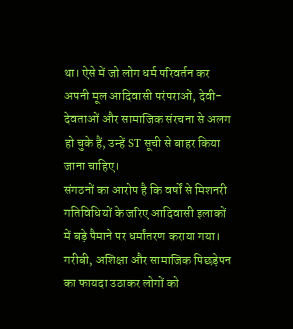था। ऐसे में जो लोग धर्म परिवर्तन कर अपनी मूल आदिवासी परंपराओं, देवी-देवताओं और सामाजिक संरचना से अलग हो चुके हैं, उन्हें ST सूची से बाहर किया जाना चाहिए।
संगठनों का आरोप है कि वर्षों से मिशनरी गतिविधियों के जरिए आदिवासी इलाकों में बड़े पैमाने पर धर्मांतरण कराया गया। गरीबी, अशिक्षा और सामाजिक पिछड़ेपन का फायदा उठाकर लोगों को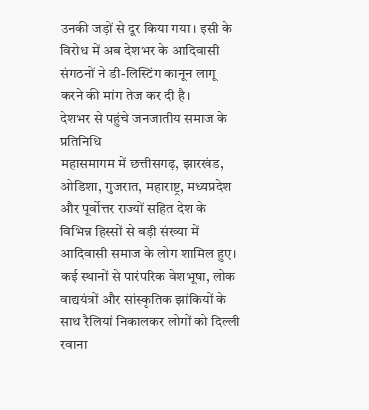उनकी जड़ों से दूर किया गया। इसी के विरोध में अब देशभर के आदिवासी संगठनों ने डी-लिस्टिंग कानून लागू करने की मांग तेज कर दी है।
देशभर से पहुंचे जनजातीय समाज के प्रतिनिधि
महासमागम में छत्तीसगढ़, झारखंड, ओडिशा, गुजरात, महाराष्ट्र, मध्यप्रदेश और पूर्वोत्तर राज्यों सहित देश के विभिन्न हिस्सों से बड़ी संख्या में आदिवासी समाज के लोग शामिल हुए। कई स्थानों से पारंपरिक वेशभूषा, लोक वाद्ययंत्रों और सांस्कृतिक झांकियों के साथ रैलियां निकालकर लोगों को दिल्ली रवाना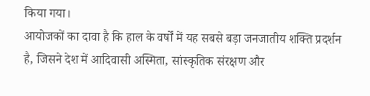किया गया।
आयोजकों का दावा है कि हाल के वर्षों में यह सबसे बड़ा जनजातीय शक्ति प्रदर्शन है, जिसने देश में आदिवासी अस्मिता, सांस्कृतिक संरक्षण और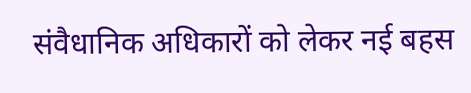संवैधानिक अधिकारों को लेकर नई बहस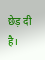छेड़ दी है।